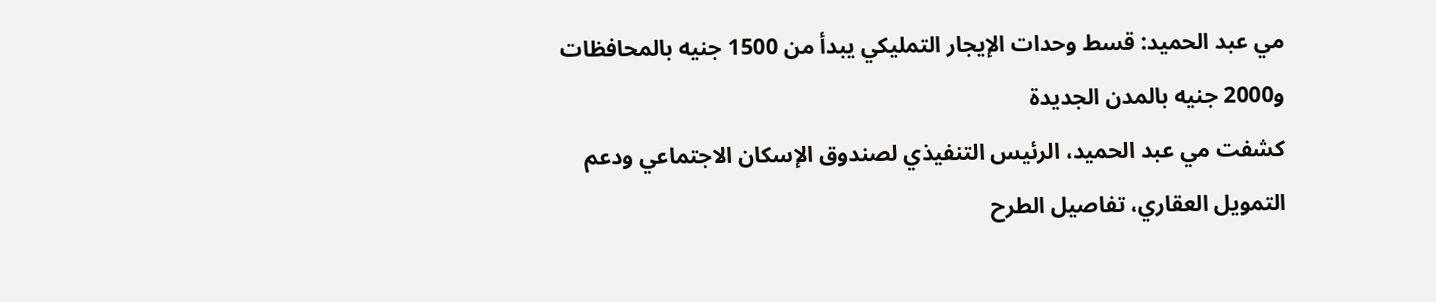مي عبد الحميد: قسط وحدات الإيجار التمليكي يبدأ من 1500 جنيه بالمحافظات و2000 جنيه بالمدن الجديدة
كشفت مي عبد الحميد، الرئيس التنفيذي لصندوق الإسكان الاجتماعي ودعم التمويل العقاري، تفاصيل الطرح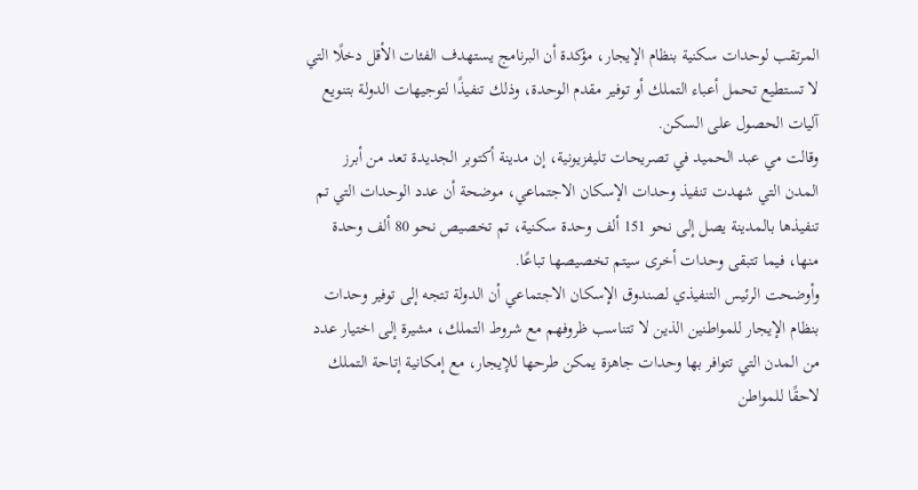المرتقب لوحدات سكنية بنظام الإيجار، مؤكدة أن البرنامج يستهدف الفئات الأقل دخلًا التي لا تستطيع تحمل أعباء التملك أو توفير مقدم الوحدة، وذلك تنفيذًا لتوجيهات الدولة بتنويع آليات الحصول على السكن.
وقالت مي عبد الحميد في تصريحات تليفزيونية، إن مدينة أكتوبر الجديدة تعد من أبرز المدن التي شهدت تنفيذ وحدات الإسكان الاجتماعي، موضحة أن عدد الوحدات التي تم تنفيذها بالمدينة يصل إلى نحو 151 ألف وحدة سكنية، تم تخصيص نحو 80 ألف وحدة منها، فيما تتبقى وحدات أخرى سيتم تخصيصها تباعًا.
وأوضحت الرئيس التنفيذي لصندوق الإسكان الاجتماعي أن الدولة تتجه إلى توفير وحدات بنظام الإيجار للمواطنين الذين لا تتناسب ظروفهم مع شروط التملك، مشيرة إلى اختيار عدد من المدن التي تتوافر بها وحدات جاهزة يمكن طرحها للإيجار، مع إمكانية إتاحة التملك لاحقًا للمواطن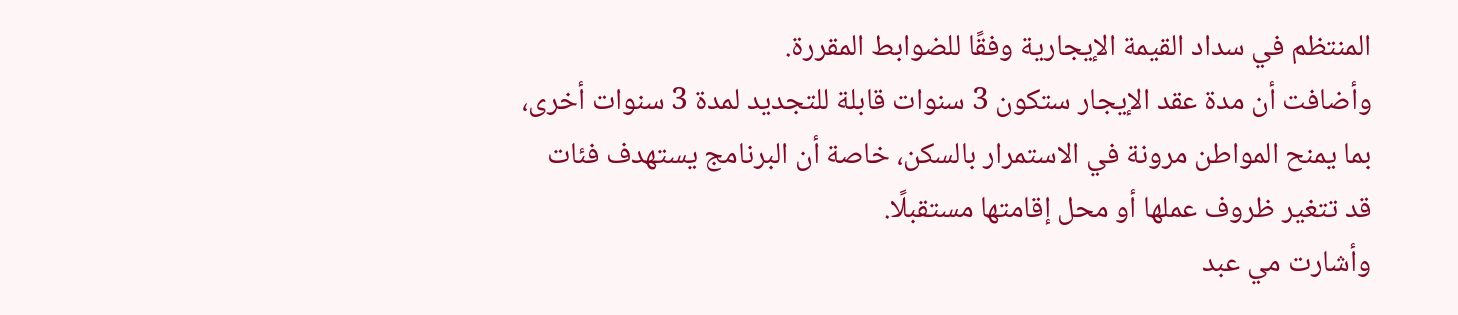المنتظم في سداد القيمة الإيجارية وفقًا للضوابط المقررة.
وأضافت أن مدة عقد الإيجار ستكون 3 سنوات قابلة للتجديد لمدة 3 سنوات أخرى، بما يمنح المواطن مرونة في الاستمرار بالسكن، خاصة أن البرنامج يستهدف فئات قد تتغير ظروف عملها أو محل إقامتها مستقبلًا.
وأشارت مي عبد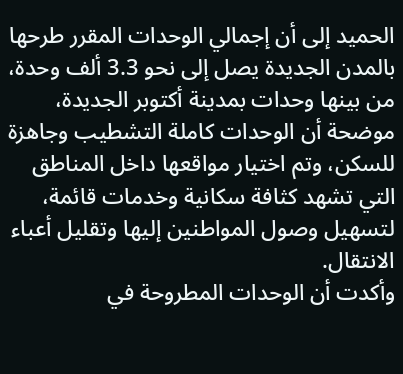الحميد إلى أن إجمالي الوحدات المقرر طرحها بالمدن الجديدة يصل إلى نحو 3.3 ألف وحدة، من بينها وحدات بمدينة أكتوبر الجديدة، موضحة أن الوحدات كاملة التشطيب وجاهزة للسكن، وتم اختيار مواقعها داخل المناطق التي تشهد كثافة سكانية وخدمات قائمة، لتسهيل وصول المواطنين إليها وتقليل أعباء الانتقال.
وأكدت أن الوحدات المطروحة في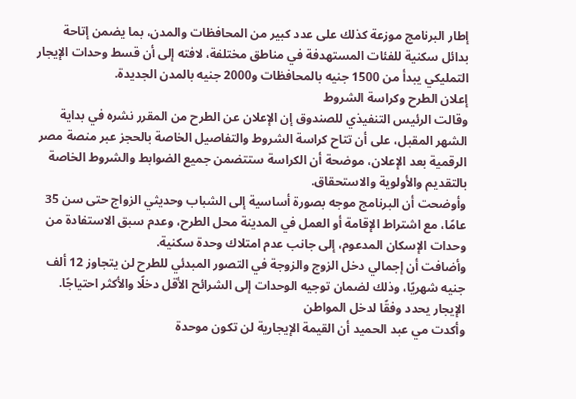إطار البرنامج موزعة كذلك على عدد كبير من المحافظات والمدن، بما يضمن إتاحة بدائل سكنية للفئات المستهدفة في مناطق مختلفة، لافته إلى أن قسط وحدات الإيجار التمليكي يبدأ من 1500 جنيه بالمحافظات و2000 جنيه بالمدن الجديدة.
إعلان الطرح وكراسة الشروط
وقالت الرئيس التنفيذي للصندوق إن الإعلان عن الطرح من المقرر نشره في بداية الشهر المقبل، على أن تتاح كراسة الشروط والتفاصيل الخاصة بالحجز عبر منصة مصر الرقمية بعد الإعلان، موضحة أن الكراسة ستتضمن جميع الضوابط والشروط الخاصة بالتقديم والأولوية والاستحقاق.
وأوضحت أن البرنامج موجه بصورة أساسية إلى الشباب وحديثي الزواج حتى سن 35 عامًا، مع اشتراط الإقامة أو العمل في المدينة محل الطرح، وعدم سبق الاستفادة من وحدات الإسكان المدعوم، إلى جانب عدم امتلاك وحدة سكنية.
وأضافت أن إجمالي دخل الزوج والزوجة في التصور المبدئي للطرح لن يتجاوز 12 ألف جنيه شهريًا، وذلك لضمان توجيه الوحدات إلى الشرائح الأقل دخلًا والأكثر احتياجًا.
الإيجار يحدد وفقًا لدخل المواطن
وأكدت مي عبد الحميد أن القيمة الإيجارية لن تكون موحدة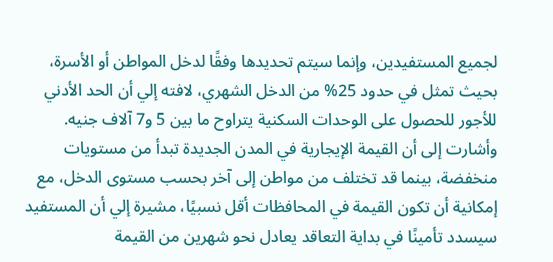لجميع المستفيدين، وإنما سيتم تحديدها وفقًا لدخل المواطن أو الأسرة، بحيث تمثل في حدود 25% من الدخل الشهري، لافته إلي أن الحد الأدني للأجور للحصول على الوحدات السكنية يتراوح ما بين 5 و7 آلاف جنيه.
وأشارت إلى أن القيمة الإيجارية في المدن الجديدة تبدأ من مستويات منخفضة، بينما قد تختلف من مواطن إلى آخر بحسب مستوى الدخل، مع إمكانية أن تكون القيمة في المحافظات أقل نسبيًا، مشيرة إلي أن المستفيد سيسدد تأمينًا في بداية التعاقد يعادل نحو شهرين من القيمة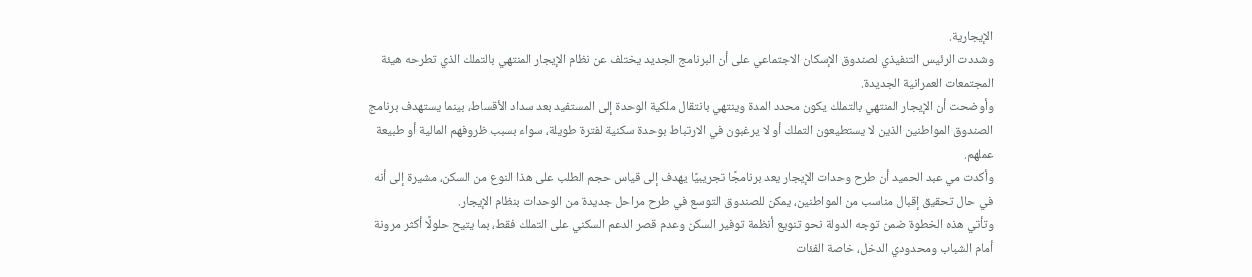الإيجارية.
وشددت الرئيس التنفيذي لصندوق الإسكان الاجتماعي على أن البرنامج الجديد يختلف عن نظام الإيجار المنتهي بالتملك الذي تطرحه هيئة المجتمعات العمرانية الجديدة.
وأوضحت أن الإيجار المنتهي بالتملك يكون محدد المدة وينتهي بانتقال ملكية الوحدة إلى المستفيد بعد سداد الأقساط، بينما يستهدف برنامج الصندوق المواطنين الذين لا يستطيعون التملك أو لا يرغبون في الارتباط بوحدة سكنية لفترة طويلة، سواء بسبب ظروفهم المالية أو طبيعة عملهم.
وأكدت مي عبد الحميد أن طرح وحدات الإيجار يعد برنامجًا تجريبيًا يهدف إلى قياس حجم الطلب على هذا النوع من السكن، مشيرة إلى أنه في حال تحقيق إقبال مناسب من المواطنين، يمكن للصندوق التوسع في طرح مراحل جديدة من الوحدات بنظام الإيجار.
وتأتي هذه الخطوة ضمن توجه الدولة نحو تنويع أنظمة توفير السكن وعدم قصر الدعم السكني على التملك فقط، بما يتيح حلولًا أكثر مرونة أمام الشباب ومحدودي الدخل، خاصة الفئات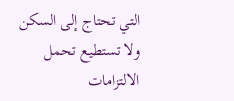التي تحتاج إلى السكن ولا تستطيع تحمل الالتزامات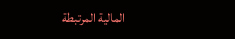المالية المرتبطة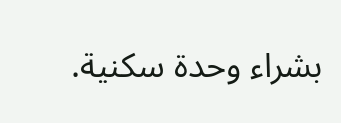بشراء وحدة سكنية.